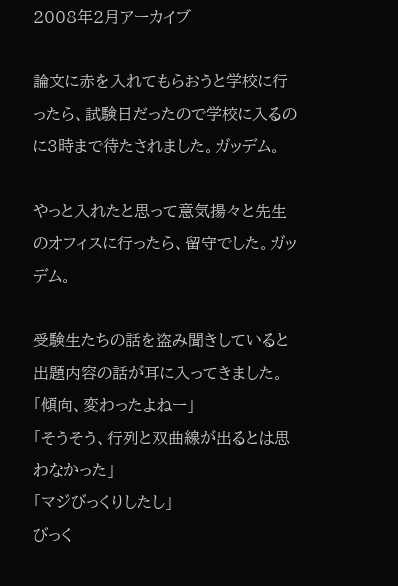2008年2月アーカイブ

論文に赤を入れてもらおうと学校に行ったら、試験日だったので学校に入るのに3時まで待たされました。ガッデム。

やっと入れたと思って意気揚々と先生のオフィスに行ったら、留守でした。ガッデム。

受験生たちの話を盗み聞きしていると出題内容の話が耳に入ってきました。
「傾向、変わったよねー」
「そうそう、行列と双曲線が出るとは思わなかった」
「マジびっくりしたし」
びっく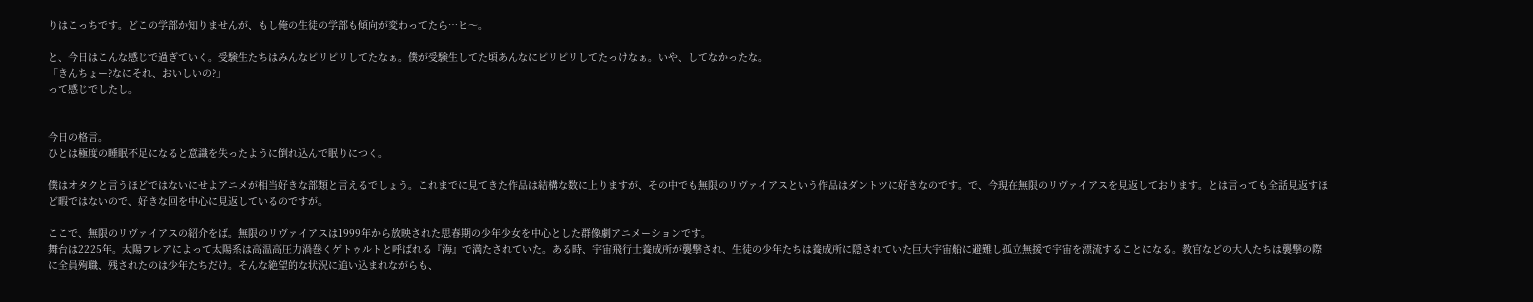りはこっちです。どこの学部か知りませんが、もし俺の生徒の学部も傾向が変わってたら…ヒ〜。

と、今日はこんな感じで過ぎていく。受験生たちはみんなピリピリしてたなぁ。僕が受験生してた頃あんなにピリピリしてたっけなぁ。いや、してなかったな。
「きんちょー?なにそれ、おいしいの?」
って感じでしたし。


今日の格言。
ひとは極度の睡眠不足になると意識を失ったように倒れ込んで眠りにつく。

僕はオタクと言うほどではないにせよアニメが相当好きな部類と言えるでしょう。これまでに見てきた作品は結構な数に上りますが、その中でも無限のリヴァイアスという作品はダントツに好きなのです。で、今現在無限のリヴァイアスを見返しております。とは言っても全話見返すほど暇ではないので、好きな回を中心に見返しているのですが。

ここで、無限のリヴァイアスの紹介をば。無限のリヴァイアスは1999年から放映された思春期の少年少女を中心とした群像劇アニメーションです。
舞台は2225年。太陽フレアによって太陽系は高温高圧力渦巻くゲトゥルトと呼ばれる『海』で満たされていた。ある時、宇宙飛行士養成所が襲撃され、生徒の少年たちは養成所に隠されていた巨大宇宙船に避難し孤立無援で宇宙を漂流することになる。教官などの大人たちは襲撃の際に全員殉職、残されたのは少年たちだけ。そんな絶望的な状況に追い込まれながらも、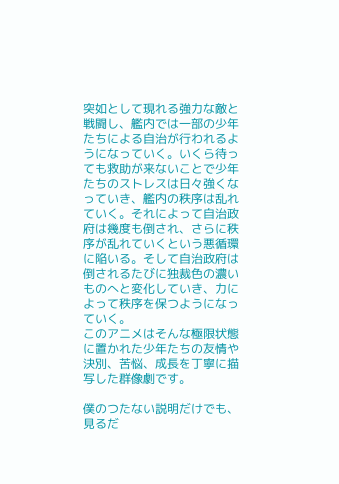突如として現れる強力な敵と戦闘し、艦内では一部の少年たちによる自治が行われるようになっていく。いくら待っても救助が来ないことで少年たちのストレスは日々強くなっていき、艦内の秩序は乱れていく。それによって自治政府は幾度も倒され、さらに秩序が乱れていくという悪循環に陥いる。そして自治政府は倒されるたびに独裁色の濃いものへと変化していき、力によって秩序を保つようになっていく。
このアニメはそんな極限状態に置かれた少年たちの友情や決別、苦悩、成長を丁寧に描写した群像劇です。

僕のつたない説明だけでも、見るだ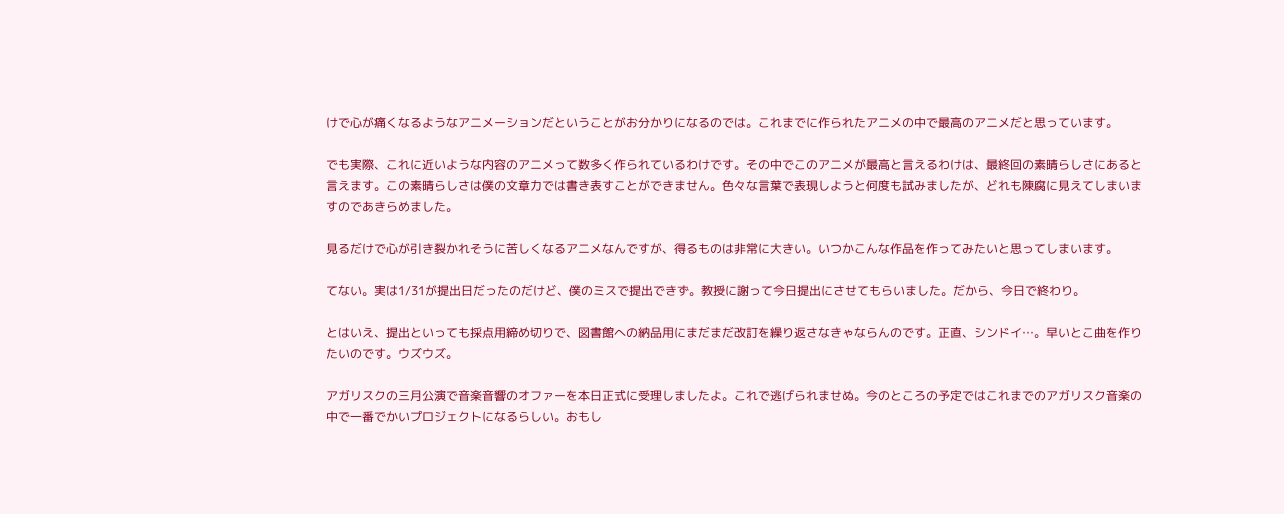けで心が痛くなるようなアニメーションだということがお分かりになるのでは。これまでに作られたアニメの中で最高のアニメだと思っています。

でも実際、これに近いような内容のアニメって数多く作られているわけです。その中でこのアニメが最高と言えるわけは、最終回の素晴らしさにあると言えます。この素晴らしさは僕の文章力では書き表すことができません。色々な言葉で表現しようと何度も試みましたが、どれも陳腐に見えてしまいますのであきらめました。

見るだけで心が引き裂かれそうに苦しくなるアニメなんですが、得るものは非常に大きい。いつかこんな作品を作ってみたいと思ってしまいます。

てない。実は1/31が提出日だったのだけど、僕のミスで提出できず。教授に謝って今日提出にさせてもらいました。だから、今日で終わり。

とはいえ、提出といっても採点用締め切りで、図書館への納品用にまだまだ改訂を繰り返さなきゃならんのです。正直、シンドイ…。早いとこ曲を作りたいのです。ウズウズ。

アガリスクの三月公演で音楽音響のオファーを本日正式に受理しましたよ。これで逃げられませぬ。今のところの予定ではこれまでのアガリスク音楽の中で一番でかいプロジェクトになるらしい。おもし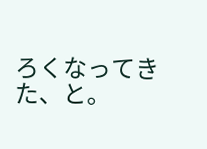ろくなってきた、と。